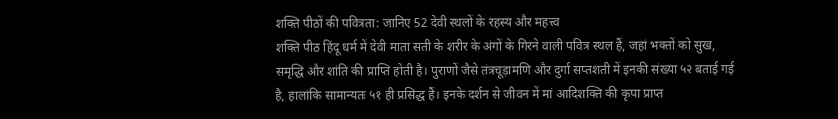शक्ति पीठों की पवित्रता: जानिए 52 देवी स्थलों के रहस्य और महत्त्व
शक्ति पीठ हिंदू धर्म में देवी माता सती के शरीर के अंगों के गिरने वाली पवित्र स्थल हैं, जहां भक्तों को सुख, समृद्धि और शांति की प्राप्ति होती है। पुराणों जैसे तंत्रचूड़ामणि और दुर्गा सप्तशती में इनकी संख्या ५२ बताई गई है, हालांकि सामान्यतः ५१ ही प्रसिद्ध हैं। इनके दर्शन से जीवन में मां आदिशक्ति की कृपा प्राप्त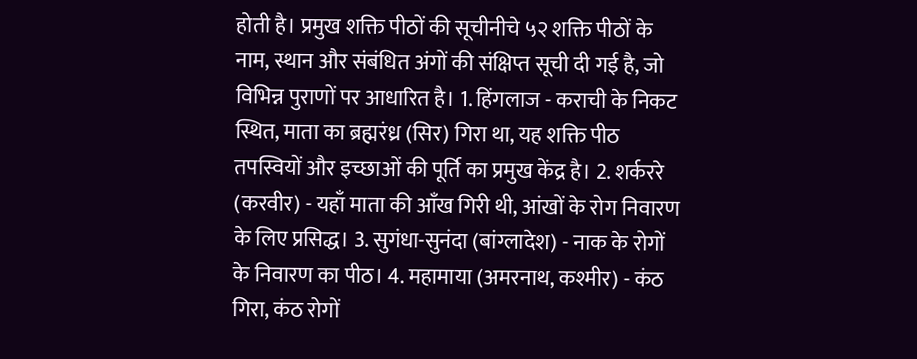होती है। प्रमुख शक्ति पीठों की सूचीनीचे ५२ शक्ति पीठों के नाम, स्थान और संबंधित अंगों की संक्षिप्त सूची दी गई है, जो विभिन्न पुराणों पर आधारित है। 1. हिंगलाज - कराची के निकट स्थित, माता का ब्रह्मरंध्र (सिर) गिरा था, यह शक्ति पीठ तपस्वियों और इच्छाओं की पूर्ति का प्रमुख केंद्र है। 2. शर्कररे (करवीर) - यहाँ माता की आँख गिरी थी, आंखों के रोग निवारण के लिए प्रसिद्ध। 3. सुगंधा-सुनंदा (बांग्लादेश) - नाक के रोगों के निवारण का पीठ। 4. महामाया (अमरनाथ, कश्मीर) - कंठ गिरा, कंठ रोगों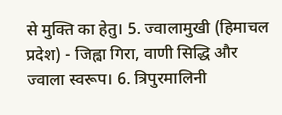से मुक्ति का हेतु। 5. ज्वालामुखी (हिमाचल प्रदेश) - जिह्वा गिरा, वाणी सिद्धि और ज्वाला स्वरूप। 6. त्रिपुरमालिनी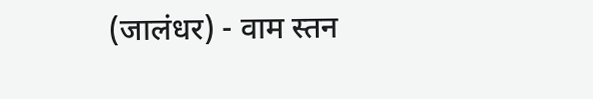(जालंधर) - वाम स्तन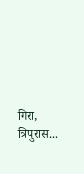गिरा, त्रिपुरास...